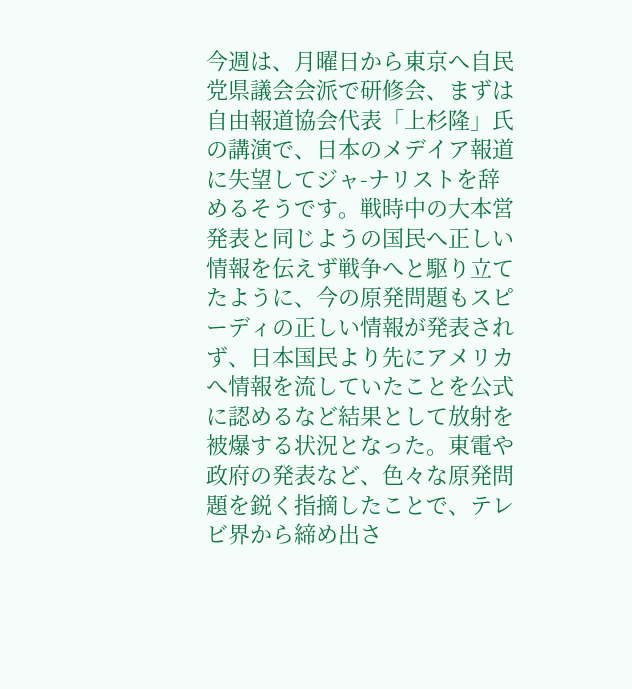今週は、月曜日から東京へ自民党県議会会派で研修会、まずは自由報道協会代表「上杉隆」氏の講演で、日本のメデイア報道に失望してジャ-ナリストを辞めるそうです。戦時中の大本営発表と同じようの国民へ正しい情報を伝えず戦争へと駆り立てたように、今の原発問題もスピーディの正しい情報が発表されず、日本国民より先にアメリカへ情報を流していたことを公式に認めるなど結果として放射を被爆する状況となった。東電や政府の発表など、色々な原発問題を鋭く指摘したことで、テレビ界から締め出さ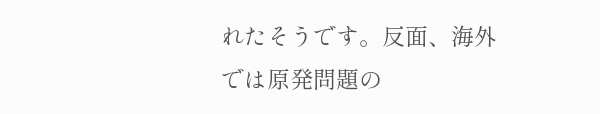れたそうです。反面、海外では原発問題の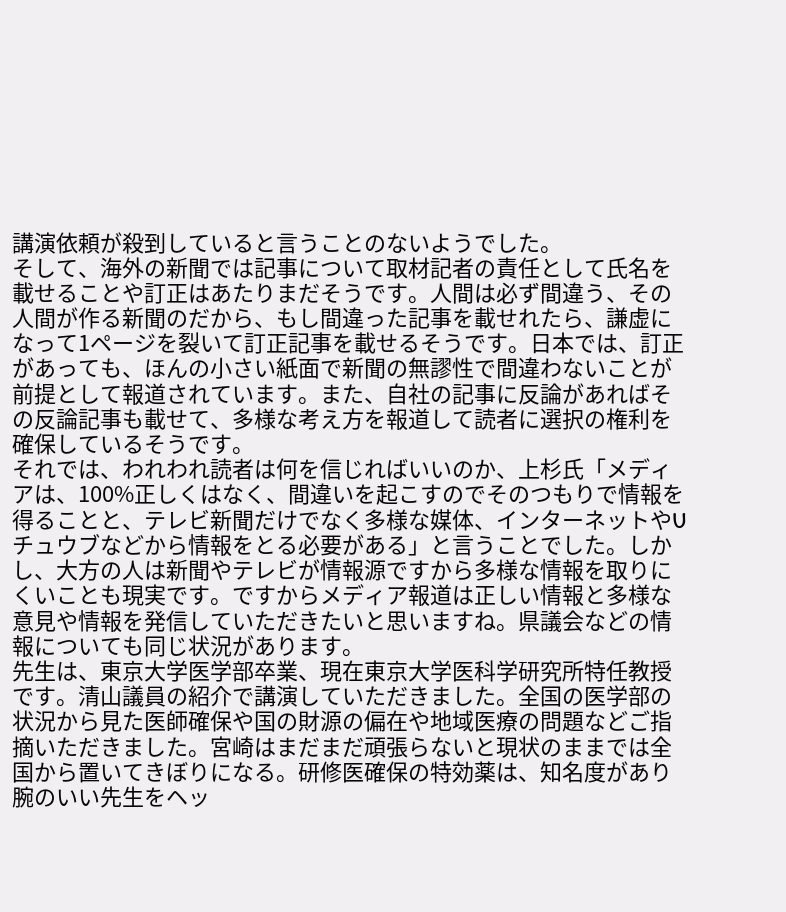講演依頼が殺到していると言うことのないようでした。
そして、海外の新聞では記事について取材記者の責任として氏名を載せることや訂正はあたりまだそうです。人間は必ず間違う、その人間が作る新聞のだから、もし間違った記事を載せれたら、謙虚になって1ページを裂いて訂正記事を載せるそうです。日本では、訂正があっても、ほんの小さい紙面で新聞の無謬性で間違わないことが前提として報道されています。また、自社の記事に反論があればその反論記事も載せて、多様な考え方を報道して読者に選択の権利を確保しているそうです。
それでは、われわれ読者は何を信じればいいのか、上杉氏「メディアは、100%正しくはなく、間違いを起こすのでそのつもりで情報を得ることと、テレビ新聞だけでなく多様な媒体、インターネットやUチュウブなどから情報をとる必要がある」と言うことでした。しかし、大方の人は新聞やテレビが情報源ですから多様な情報を取りにくいことも現実です。ですからメディア報道は正しい情報と多様な意見や情報を発信していただきたいと思いますね。県議会などの情報についても同じ状況があります。
先生は、東京大学医学部卒業、現在東京大学医科学研究所特任教授です。清山議員の紹介で講演していただきました。全国の医学部の状況から見た医師確保や国の財源の偏在や地域医療の問題などご指摘いただきました。宮崎はまだまだ頑張らないと現状のままでは全国から置いてきぼりになる。研修医確保の特効薬は、知名度があり腕のいい先生をヘッ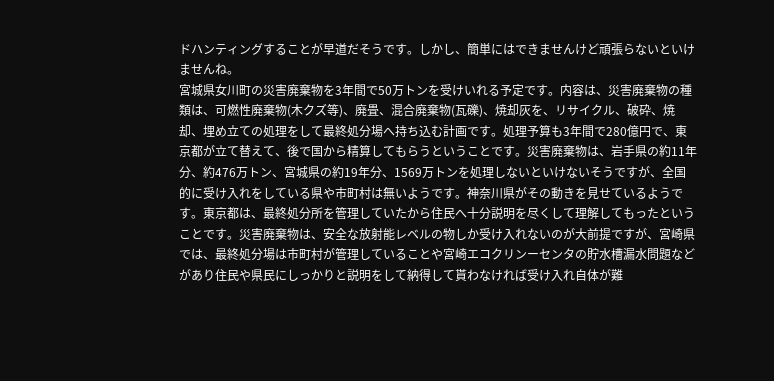ドハンティングすることが早道だそうです。しかし、簡単にはできませんけど頑張らないといけませんね。
宮城県女川町の災害廃棄物を3年間で50万トンを受けいれる予定です。内容は、災害廃棄物の種類は、可燃性廃棄物(木クズ等)、廃畳、混合廃棄物(瓦礫)、焼却灰を、リサイクル、破砕、焼却、埋め立ての処理をして最終処分場へ持ち込む計画です。処理予算も3年間で280億円で、東京都が立て替えて、後で国から精算してもらうということです。災害廃棄物は、岩手県の約11年分、約476万トン、宮城県の約19年分、1569万トンを処理しないといけないそうですが、全国的に受け入れをしている県や市町村は無いようです。神奈川県がその動きを見せているようです。東京都は、最終処分所を管理していたから住民へ十分説明を尽くして理解してもったということです。災害廃棄物は、安全な放射能レベルの物しか受け入れないのが大前提ですが、宮崎県では、最終処分場は市町村が管理していることや宮崎エコクリンーセンタの貯水槽漏水問題などがあり住民や県民にしっかりと説明をして納得して貰わなければ受け入れ自体が難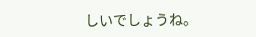しいでしょうね。